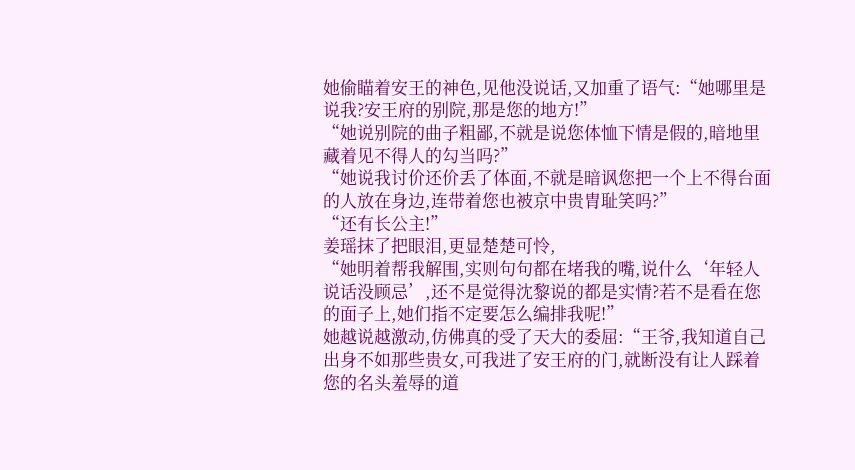她偷瞄着安王的神色,见他没说话,又加重了语气:“她哪里是说我?安王府的别院,那是您的地方!”
“她说别院的曲子粗鄙,不就是说您体恤下情是假的,暗地里藏着见不得人的勾当吗?”
“她说我讨价还价丢了体面,不就是暗讽您把一个上不得台面的人放在身边,连带着您也被京中贵胄耻笑吗?”
“还有长公主!”
姜瑶抹了把眼泪,更显楚楚可怜,
“她明着帮我解围,实则句句都在堵我的嘴,说什么‘年轻人说话没顾忌’,还不是觉得沈黎说的都是实情?若不是看在您的面子上,她们指不定要怎么编排我呢!”
她越说越激动,仿佛真的受了天大的委屈:“王爷,我知道自己出身不如那些贵女,可我进了安王府的门,就断没有让人踩着您的名头羞辱的道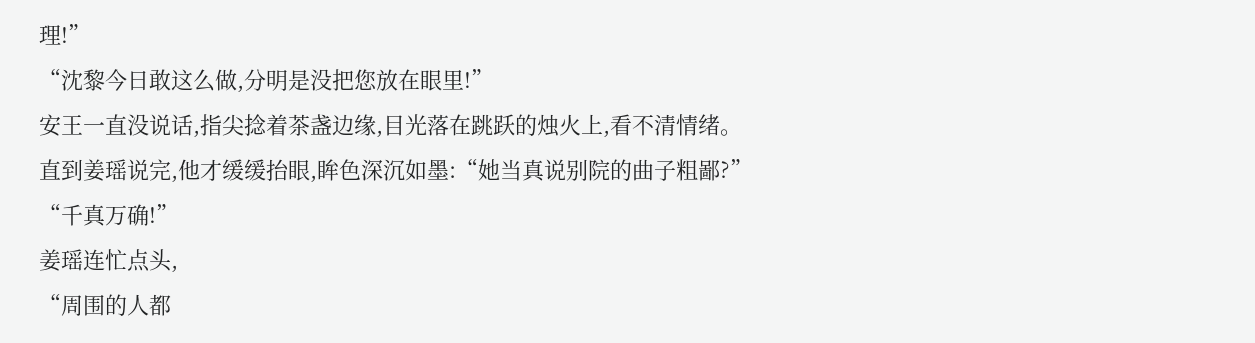理!”
“沈黎今日敢这么做,分明是没把您放在眼里!”
安王一直没说话,指尖捻着茶盏边缘,目光落在跳跃的烛火上,看不清情绪。
直到姜瑶说完,他才缓缓抬眼,眸色深沉如墨:“她当真说别院的曲子粗鄙?”
“千真万确!”
姜瑶连忙点头,
“周围的人都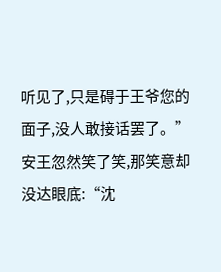听见了,只是碍于王爷您的面子,没人敢接话罢了。”
安王忽然笑了笑,那笑意却没达眼底:“沈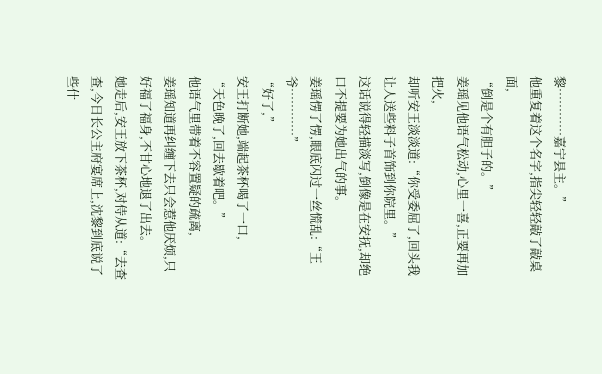黎…………嘉宁县主。”
他重复着这个名字,指尖轻轻敲了敲桌面,
“倒是个有胆子的。”
姜瑶见他语气松动,心里一喜,正要再加把火,
却听安王淡淡道:“你受委屈了,回头我让人送些料子首饰到你院里。”
这话说得轻描淡写,倒像是在安抚,却绝口不提要为她出气的事。
姜瑶愣了愣,眼底闪过一丝慌乱:“王爷…………”
“好了,”
安王打断她,端起茶杯喝了一口,
“天色晚了,回去歇着吧。”
他语气里带着不容置疑的疏离,
姜瑶知道再纠缠下去只会惹他厌烦,只好福了福身,不甘心地退了出去。
她走后,安王放下茶杯,对侍从道:“去查查,今日长公主府宴席上,沈黎到底说了些什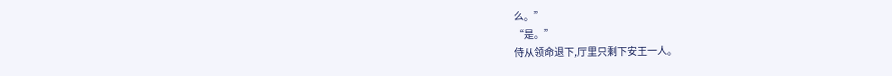么。”
“是。”
侍从领命退下,厅里只剩下安王一人。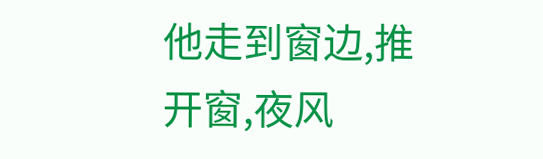他走到窗边,推开窗,夜风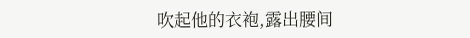吹起他的衣袍,露出腰间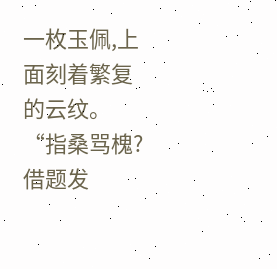一枚玉佩,上面刻着繁复的云纹。
“指桑骂槐?借题发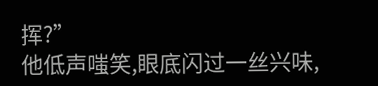挥?”
他低声嗤笑,眼底闪过一丝兴味,